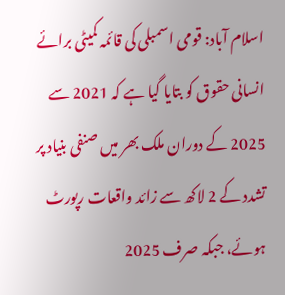اسلام آباد: قومی اسمبلی کی قائمہ کمیٹی برائے انسانی حقوق کو بتایا گیا ہے کہ 2021 سے 2025 کے دوران ملک بھر میں صنفی بنیاد پر تشدد کے 2 لاکھ سے زائد واقعات رپورٹ ہوئے، جبکہ صرف 2025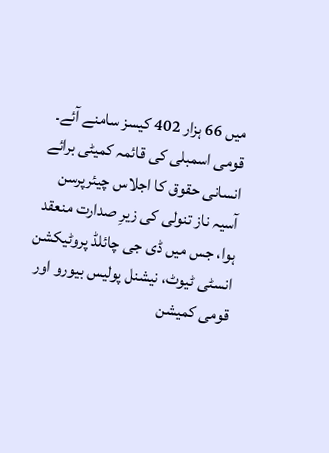میں 66 ہزار 402 کیسز سامنے آئے۔
قومی اسمبلی کی قائمہ کمیٹی برائے انسانی حقوق کا اجلاس چیئرپرسن آسیہ ناز تنولی کی زیرِ صدارت منعقد ہوا، جس میں ڈی جی چائلڈ پروٹیکشن انسٹی ٹیوٹ، نیشنل پولیس بیورو اور قومی کمیشن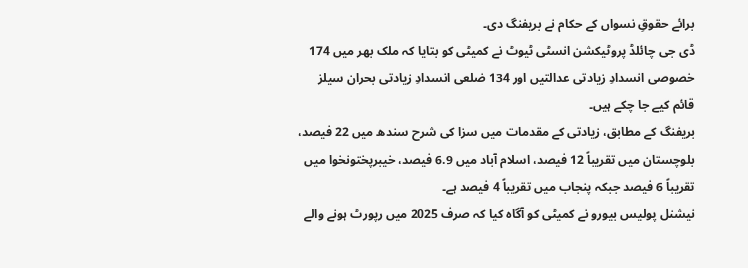برائے حقوقِ نسواں کے حکام نے بریفنگ دی۔
ڈی جی چائلڈ پروٹیکشن انسٹی ٹیوٹ نے کمیٹی کو بتایا کہ ملک بھر میں 174 خصوصی انسدادِ زیادتی عدالتیں اور 134 ضلعی انسدادِ زیادتی بحران سیلز قائم کیے جا چکے ہیں۔
بریفنگ کے مطابق، زیادتی کے مقدمات میں سزا کی شرح سندھ میں 22 فیصد، بلوچستان میں تقریباً 12 فیصد، اسلام آباد میں 6.9 فیصد، خیبرپختونخوا میں تقریباً 6 فیصد جبکہ پنجاب میں تقریباً 4 فیصد ہے۔
نیشنل پولیس بیورو نے کمیٹی کو آگاہ کیا کہ صرف 2025 میں رپورٹ ہونے والے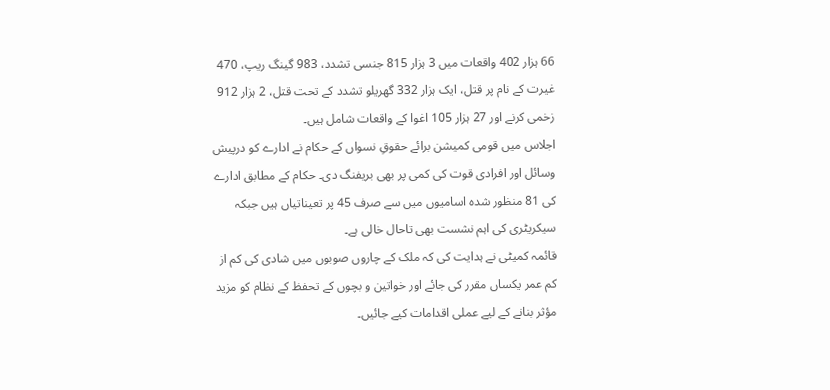66 ہزار 402 واقعات میں 3 ہزار 815 جنسی تشدد، 983 گینگ ریپ، 470 غیرت کے نام پر قتل، ایک ہزار 332 گھریلو تشدد کے تحت قتل، 2 ہزار 912 زخمی کرنے اور 27 ہزار 105 اغوا کے واقعات شامل ہیں۔
اجلاس میں قومی کمیشن برائے حقوقِ نسواں کے حکام نے ادارے کو درپیش وسائل اور افرادی قوت کی کمی پر بھی بریفنگ دی۔ حکام کے مطابق ادارے کی 81 منظور شدہ اسامیوں میں سے صرف 45 پر تعیناتیاں ہیں جبکہ سیکریٹری کی اہم نشست بھی تاحال خالی ہے۔
قائمہ کمیٹی نے ہدایت کی کہ ملک کے چاروں صوبوں میں شادی کی کم از کم عمر یکساں مقرر کی جائے اور خواتین و بچوں کے تحفظ کے نظام کو مزید مؤثر بنانے کے لیے عملی اقدامات کیے جائیں۔